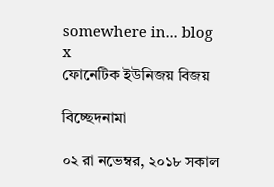somewhere in... blog
x
ফোনেটিক ইউনিজয় বিজয়

বিচ্ছেদনামা

০২ রা নভেম্বর, ২০১৮ সকাল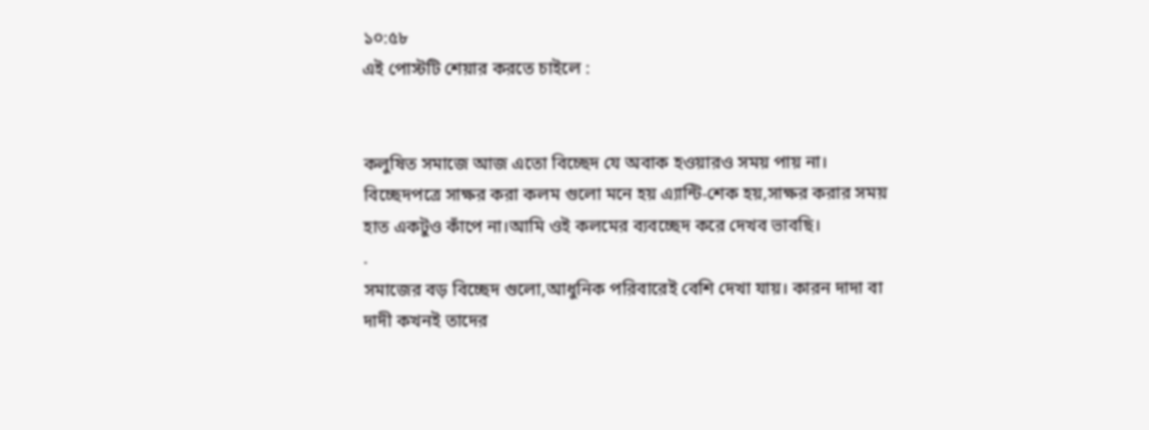১০:৫৮
এই পোস্টটি শেয়ার করতে চাইলে :


কলুষিত সমাজে আজ এতো বিচ্ছেদ যে অবাক হওয়ারও সময় পায় না। বিচ্ছেদপত্রে সাক্ষর করা কলম গুলো মনে হয় এ্যান্টি-শেক হয়,সাক্ষর করার সময় হাত একটুও কাঁপে না।আমি ওই কলমের ব্যবচ্ছেদ করে দেখব ভাবছি।
.
সমাজের বড় বিচ্ছেদ গুলো,আধুনিক পরিবারেই বেশি দেখা যায়। কারন দাদা বা দাদী কখনই তাদের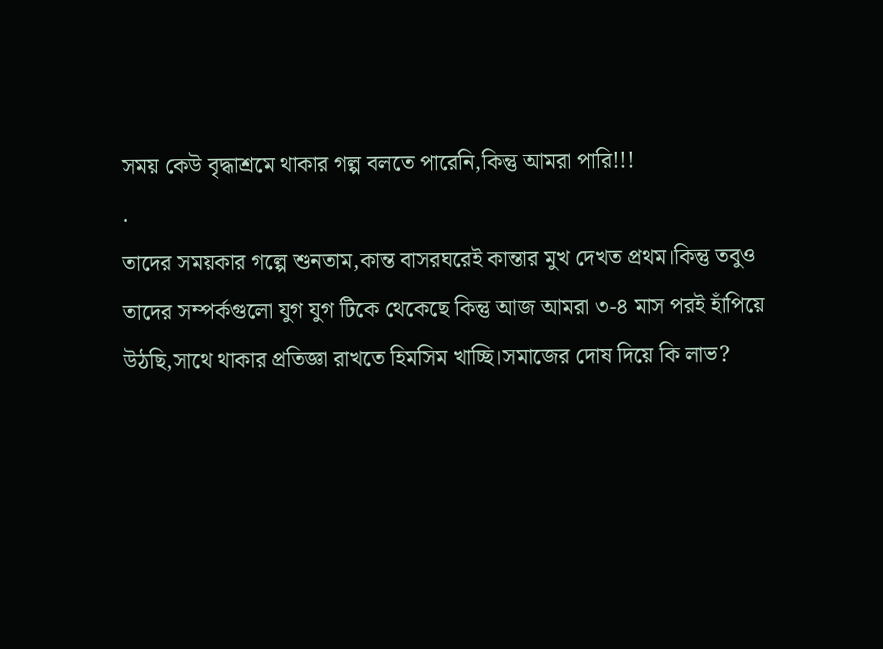সময় কেউ বৃদ্ধাশ্রমে থাকার গল্প বলতে পারেনি,কিন্তু আমরা পারি!!!
.
তাদের সময়কার গল্পে শুনতাম,কান্ত বাসরঘরেই কান্তার মুখ দেখত প্রথম।কিন্তু তবুও তাদের সম্পর্কগুলো যুগ যুগ টিকে থেকেছে কিন্তু আজ আমরা ৩-৪ মাস পরই হাঁপিয়ে উঠছি,সাথে থাকার প্রতিজ্ঞা রাখতে হিমসিম খাচ্ছি।সমাজের দোষ দিয়ে কি লাভ?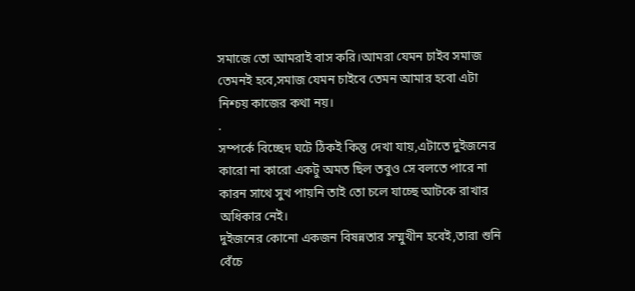সমাজে তো আমরাই বাস করি।আমরা যেমন চাইব সমাজ তেমনই হবে,সমাজ যেমন চাইবে তেমন আমার হবো এটা নিশ্চয় কাজের কথা নয়।
.
সম্পর্কে বিচ্ছেদ ঘটে ঠিকই কিন্তু দেখা যায়,এটাতে দুইজনের কারো না কারো একটু অমত ছিল তবুও সে বলতে পারে না কারন সাথে সুখ পায়নি তাই তো চলে যাচ্ছে আটকে রাখার অধিকার নেই।
দুইজনের কোনো একজন বিষন্নতার সম্মুখীন হবেই,তারা শুনি বেঁচে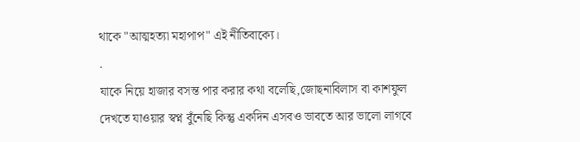থাকে "আত্মহত্যা মহাপাপ" এই নীতিবাক্যে।
.
যাকে নিয়ে হাজার বসন্ত পার করার কথা বলেছি,জোছনাবিলাস বা কাশফুল দেখতে যাওয়ার স্বপ্ন বুঁনেছি কিন্তু একদিন এসবও ভাবতে আর ভালো লাগবে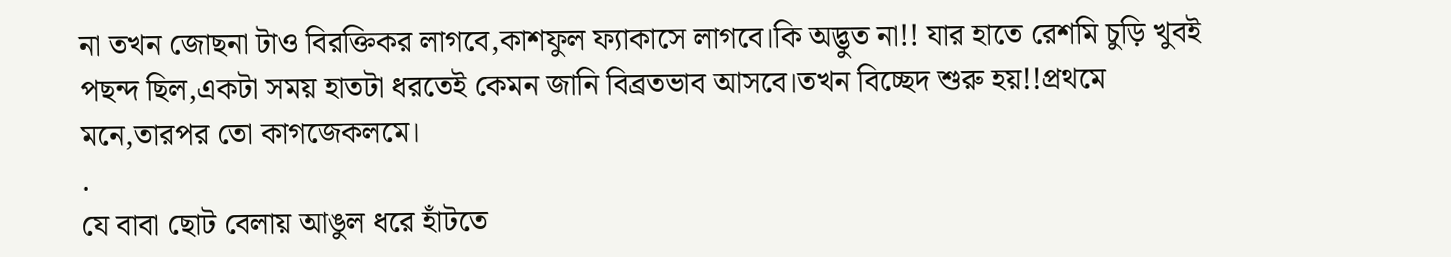না তখন জোছনা টাও বিরক্তিকর লাগবে,কাশফুল ফ্যাকাসে লাগবে।কি অদ্ভুত না!! যার হাতে রেশমি চুড়ি খুবই পছন্দ ছিল,একটা সময় হাতটা ধরতেই কেমন জানি বিব্রতভাব আসবে।তখন বিচ্ছেদ শুরু হয়!!প্রথমে মনে,তারপর তো কাগজেকলমে।
.
যে বাবা ছোট বেলায় আঙুল ধরে হাঁটতে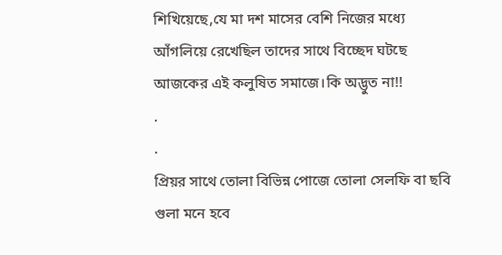শিখিয়েছে,যে মা দশ মাসের বেশি নিজের মধ্যে আঁগলিয়ে রেখেছিল তাদের সাথে বিচ্ছেদ ঘটছে আজকের এই কলুষিত সমাজে।কি অদ্ভুত না!!
.
.
প্রিয়র সাথে তোলা বিভিন্ন পোজে তোলা সেলফি বা ছবি গুলা মনে হবে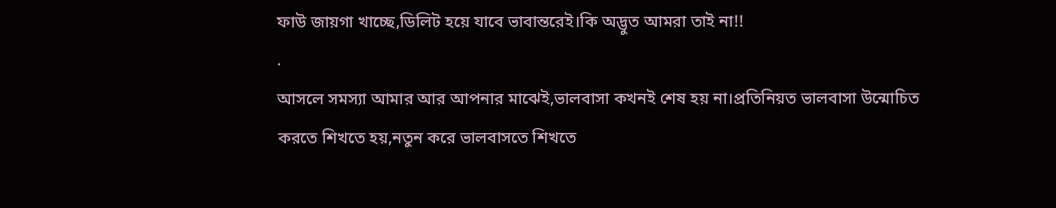ফাউ জায়গা খাচ্ছে,ডিলিট হয়ে যাবে ভাবান্তরেই।কি অদ্ভুত আমরা তাই না!!
.
আসলে সমস্যা আমার আর আপনার মাঝেই,ভালবাসা কখনই শেষ হয় না।প্রতিনিয়ত ভালবাসা উন্মোচিত করতে শিখতে হয়,নতুন করে ভালবাসতে শিখতে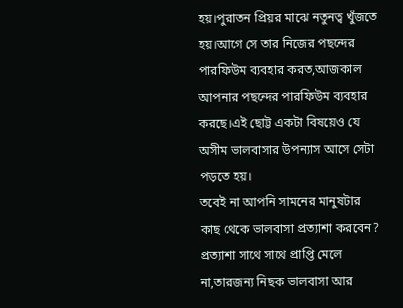হয়।পুরাতন প্রিয়র মাঝে নতুনত্ব খুঁজতে হয়।আগে সে তার নিজের পছন্দের পারফিউম ব্যবহার করত,আজকাল আপনার পছন্দের পারফিউম ব্যবহার করছে।এই ছোট্ট একটা বিষয়েও যে অসীম ভালবাসার উপন্যাস আসে সেটা পড়তে হয়।
তবেই না আপনি সামনের মানুষটার কাছ থেকে ভালবাসা প্রত্যাশা করবেন? প্রত্যাশা সাথে সাথে প্রাপ্তি মেলে না,তারজন্য নিছক ভালবাসা আর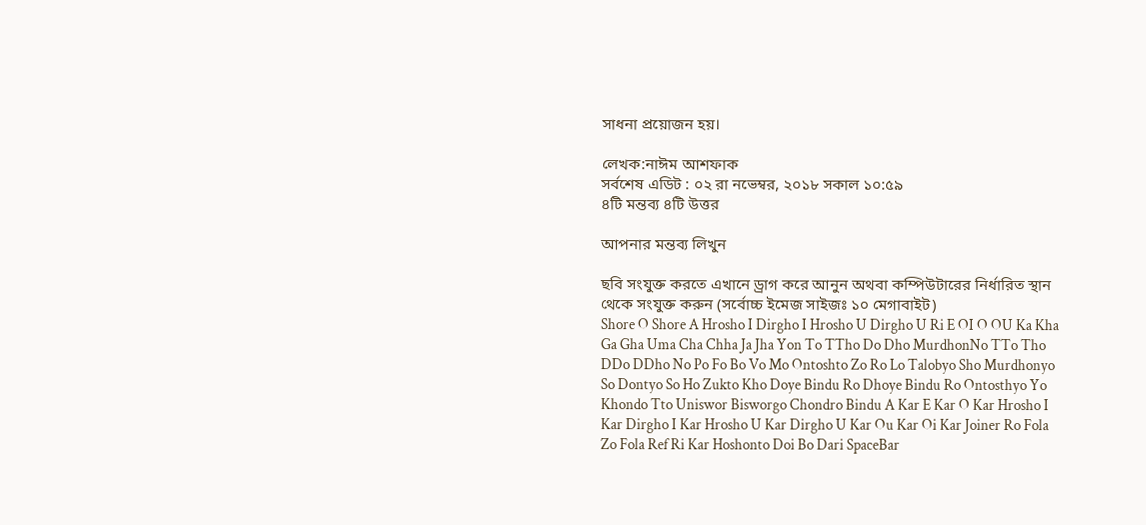সাধনা প্রয়োজন হয়।

লেখক:নাঈম আশফাক
সর্বশেষ এডিট : ০২ রা নভেম্বর, ২০১৮ সকাল ১০:৫৯
৪টি মন্তব্য ৪টি উত্তর

আপনার মন্তব্য লিখুন

ছবি সংযুক্ত করতে এখানে ড্রাগ করে আনুন অথবা কম্পিউটারের নির্ধারিত স্থান থেকে সংযুক্ত করুন (সর্বোচ্চ ইমেজ সাইজঃ ১০ মেগাবাইট)
Shore O Shore A Hrosho I Dirgho I Hrosho U Dirgho U Ri E OI O OU Ka Kha Ga Gha Uma Cha Chha Ja Jha Yon To TTho Do Dho MurdhonNo TTo Tho DDo DDho No Po Fo Bo Vo Mo Ontoshto Zo Ro Lo Talobyo Sho Murdhonyo So Dontyo So Ho Zukto Kho Doye Bindu Ro Dhoye Bindu Ro Ontosthyo Yo Khondo Tto Uniswor Bisworgo Chondro Bindu A Kar E Kar O Kar Hrosho I Kar Dirgho I Kar Hrosho U Kar Dirgho U Kar Ou Kar Oi Kar Joiner Ro Fola Zo Fola Ref Ri Kar Hoshonto Doi Bo Dari SpaceBar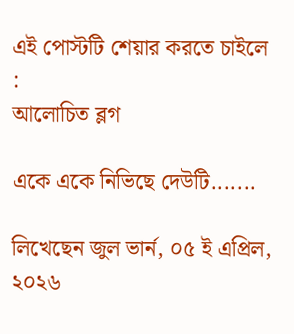এই পোস্টটি শেয়ার করতে চাইলে :
আলোচিত ব্লগ

একে একে নিভিছে দেউটি.......

লিখেছেন জুল ভার্ন, ০৫ ই এপ্রিল, ২০২৬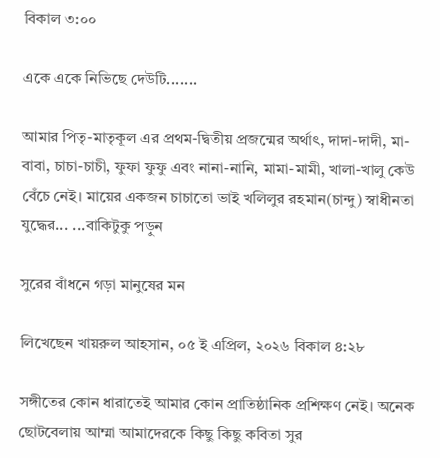বিকাল ৩:০০

একে একে নিভিছে দেউটি.......

আমার পিতৃ-মাতৃকূল এর প্রথম-দ্বিতীয় প্রজন্মের অর্থাৎ, দাদা-দাদী, মা-বাবা, চাচা-চাচী, ফুফা ফুফু এবং নানা-নানি, মামা-মামী, খালা-খালু কেউ বেঁচে নেই। মায়ের একজন চাচাতো ভাই খলিলুর রহমান(চান্দু) স্বাধীনতা যুদ্ধের... ...বাকিটুকু পড়ুন

সুরের বাঁধনে গড়া মানুষের মন

লিখেছেন খায়রুল আহসান, ০৫ ই এপ্রিল, ২০২৬ বিকাল ৪:২৮

সঙ্গীতের কোন ধারাতেই আমার কোন প্রাতিষ্ঠানিক প্রশিক্ষণ নেই। অনেক ছোটবেলায় আম্মা আমাদেরকে কিছু কিছু কবিতা সুর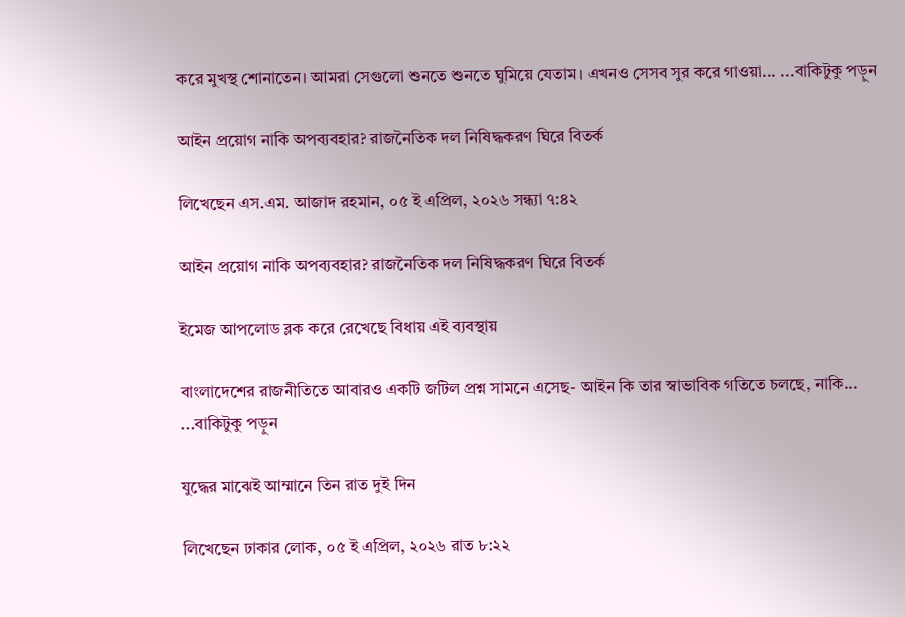করে মুখস্থ শোনাতেন। আমরা সেগুলো শুনতে শুনতে ঘুমিয়ে যেতাম। এখনও সেসব সুর করে গাওয়া... ...বাকিটুকু পড়ুন

আইন প্রয়োগ নাকি অপব্যবহার? রাজনৈতিক দল নিষিদ্ধকরণ ঘিরে বিতর্ক

লিখেছেন এস.এম. আজাদ রহমান, ০৫ ই এপ্রিল, ২০২৬ সন্ধ্যা ৭:৪২

আইন প্রয়োগ নাকি অপব্যবহার? রাজনৈতিক দল নিষিদ্ধকরণ ঘিরে বিতর্ক

ইমেজ আপলোড ব্লক করে রেখেছে বিধায় এই ব্যবস্থায়

বাংলাদেশের রাজনীতিতে আবারও একটি জটিল প্রশ্ন সামনে এসেছ- আইন কি তার স্বাভাবিক গতিতে চলছে, নাকি... ...বাকিটুকু পড়ুন

যুদ্ধের মাঝেই আম্মানে তিন রাত দুই দিন

লিখেছেন ঢাকার লোক, ০৫ ই এপ্রিল, ২০২৬ রাত ৮:২২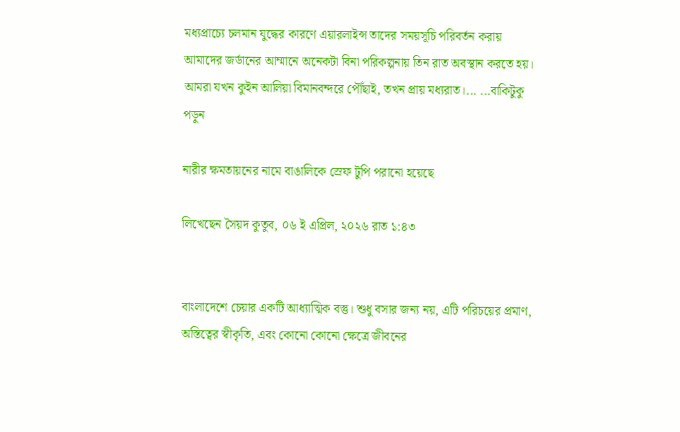মধ্যপ্রাচ্যে চলমান যুদ্ধের কারণে এয়ারলাইন্স তাদের সময়সূচি পরিবর্তন করায় আমাদের জর্ডানের আম্মানে অনেকটা বিনা পরিকল্পনায় তিন রাত অবস্থান করতে হয়। আমরা যখন কুইন আলিয়া বিমানবন্দরে পৌঁছাই, তখন প্রায় মধ্যরাত।... ...বাকিটুকু পড়ুন

নারীর ক্ষমতায়নের নামে বাঙালিকে স্রেফ টুপি পরানো হয়েছে

লিখেছেন সৈয়দ কুতুব, ০৬ ই এপ্রিল, ২০২৬ রাত ১:৪৩


বাংলাদেশে চেয়ার একটি আধ্যাত্মিক বস্তু। শুধু বসার জন্য নয়, এটি পরিচয়ের প্রমাণ, অস্তিত্বের স্বীকৃতি, এবং কোনো কোনো ক্ষেত্রে জীবনের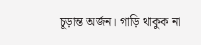চূড়ান্ত অর্জন। গাড়ি থাকুক না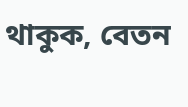থাকুক, বেতন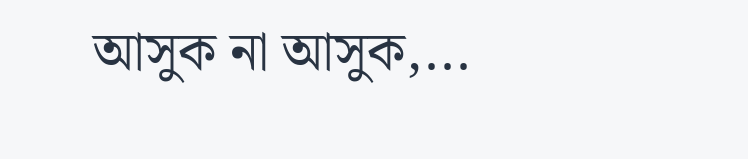আসুক না আসুক,...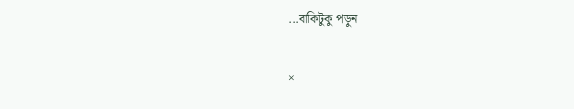...বাকিটুকু পড়ুন

×